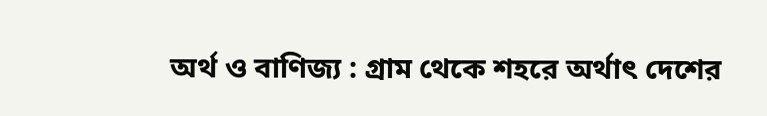অর্থ ও বাণিজ্য : গ্রাম থেকে শহরে অর্থাৎ দেশের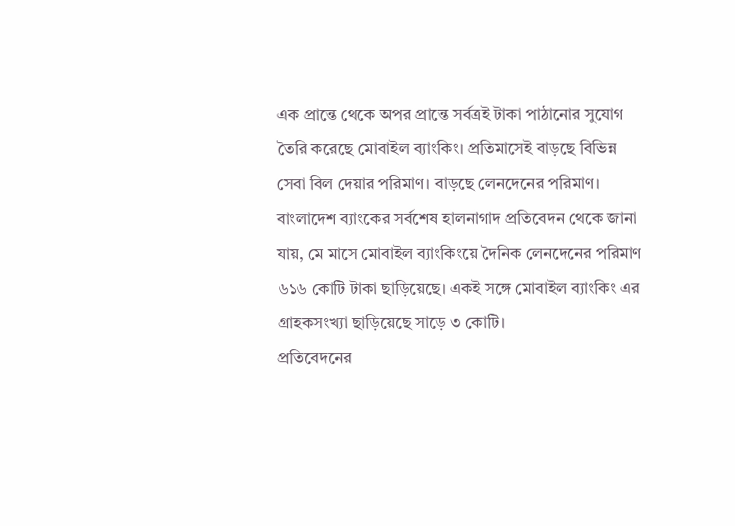এক প্রান্তে থেকে অপর প্রান্তে সর্বত্রই টাকা পাঠানোর সুযোগ তৈরি করেছে মোবাইল ব্যাংকিং। প্রতিমাসেই বাড়ছে বিভিন্ন সেবা বিল দেয়ার পরিমাণ। বাড়ছে লেনদেনের পরিমাণ। বাংলাদেশ ব্যাংকের সর্বশেষ হালনাগাদ প্রতিবেদন থেকে জানা যায়, মে মাসে মোবাইল ব্যাংকিংয়ে দৈনিক লেনদেনের পরিমাণ ৬১৬ কোটি টাকা ছাড়িয়েছে। একই সঙ্গে মোবাইল ব্যাংকিং এর গ্রাহকসংখ্যা ছাড়িয়েছে সাড়ে ৩ কোটি।
প্রতিবেদনের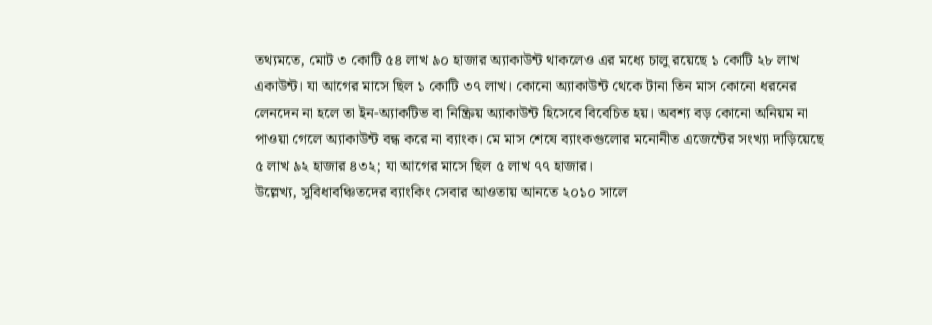তথ্যমতে, মোট ৩ কোটি ৫৪ লাখ ৯০ হাজার অ্যাকাউন্ট থাকলেও এর মধ্যে চালু রয়েছে ১ কোটি ২৮ লাখ একাউন্ট। যা আগের মাসে ছিল ১ কোটি ৩৭ লাখ। কোনো অ্যাকাউন্ট থেকে টানা তিন মাস কোনো ধরনের লেনদেন না হলে তা ইন-অ্যাকটিভ বা নিষ্ক্রিয় অ্যাকাউন্ট হিসেবে বিবেচিত হয়। অবশ্য বড় কোনো অনিয়ম না পাওয়া গেলে অ্যাকাউন্ট বন্ধ করে না ব্যাংক। মে মাস শেষে ব্যাংকগুলোর মনোনীত এজেন্টের সংখ্যা দাড়িয়েছে ৫ লাখ ৯২ হাজার ৪৩২; যা আগের মাসে ছিল ৫ লাখ ৭৭ হাজার।
উল্লেখ্য, সুবিধাবঞ্চিতদের ব্যাংকিং সেবার আওতায় আনতে ২০১০ সালে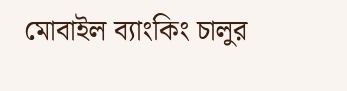মোবাইল ব্যাংকিং চালুর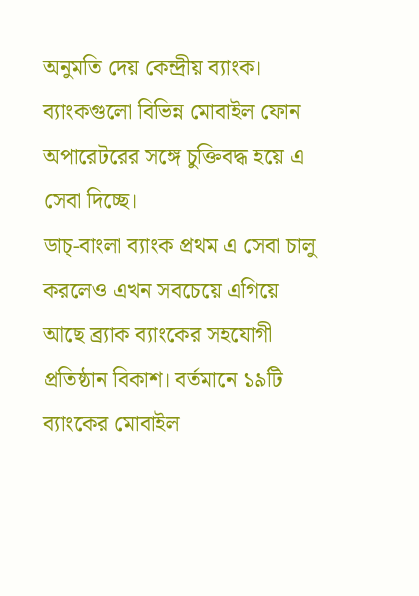অনুমতি দেয় কেন্দ্রীয় ব্যাংক। ব্যাংকগুলো বিভিন্ন মোবাইল ফোন অপারেটরের সঙ্গে চুক্তিবদ্ধ হয়ে এ সেবা দিচ্ছে।
ডাচ্-বাংলা ব্যাংক প্রথম এ সেবা চালু করলেও এখন সবচেয়ে এগিয়ে আছে ব্র্যাক ব্যাংকের সহযোগী প্রতিষ্ঠান বিকাশ। বর্তমানে ১৯টি ব্যাংকের মোবাইল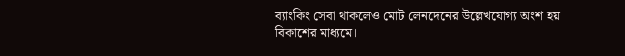ব্যাংকিং সেবা থাকলেও মোট লেনদেনের উল্লেখযোগ্য অংশ হয় বিকাশের মাধ্যমে।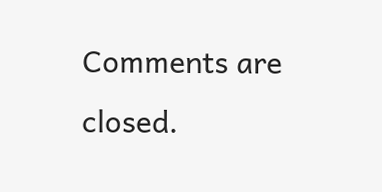Comments are closed.